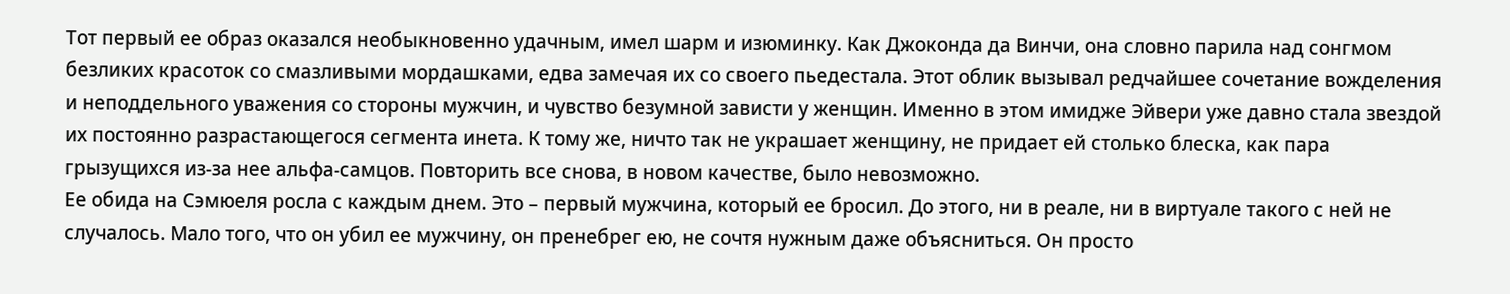Тот первый ее образ оказался необыкновенно удачным, имел шарм и изюминку. Как Джоконда да Винчи, она словно парила над сонгмом безликих красоток со смазливыми мордашками, едва замечая их со своего пьедестала. Этот облик вызывал редчайшее сочетание вожделения и неподдельного уважения со стороны мужчин, и чувство безумной зависти у женщин. Именно в этом имидже Эйвери уже давно стала звездой их постоянно разрастающегося сегмента инета. К тому же, ничто так не украшает женщину, не придает ей столько блеска, как пара грызущихся из-за нее альфа-самцов. Повторить все снова, в новом качестве, было невозможно.
Ее обида на Сэмюеля росла с каждым днем. Это – первый мужчина, который ее бросил. До этого, ни в реале, ни в виртуале такого с ней не случалось. Мало того, что он убил ее мужчину, он пренебрег ею, не сочтя нужным даже объясниться. Он просто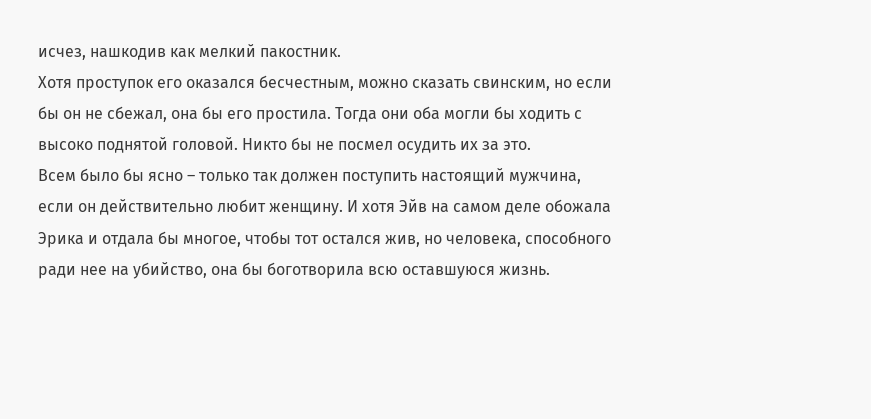исчез, нашкодив как мелкий пакостник.
Хотя проступок его оказался бесчестным, можно сказать свинским, но если бы он не сбежал, она бы его простила. Тогда они оба могли бы ходить с высоко поднятой головой. Никто бы не посмел осудить их за это.
Всем было бы ясно – только так должен поступить настоящий мужчина, если он действительно любит женщину. И хотя Эйв на самом деле обожала Эрика и отдала бы многое, чтобы тот остался жив, но человека, способного ради нее на убийство, она бы боготворила всю оставшуюся жизнь.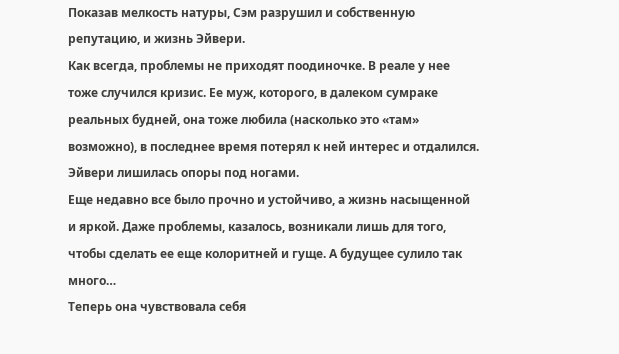Показав мелкость натуры, Сэм разрушил и собственную репутацию, и жизнь Эйвери.
Как всегда, проблемы не приходят поодиночке. В реале у нее тоже случился кризис. Ее муж, которого, в далеком сумраке реальных будней, она тоже любила (насколько это «там» возможно), в последнее время потерял к ней интерес и отдалился.
Эйвери лишилась опоры под ногами.
Еще недавно все было прочно и устойчиво, а жизнь насыщенной и яркой. Даже проблемы, казалось, возникали лишь для того, чтобы сделать ее еще колоритней и гуще. А будущее сулило так много…
Теперь она чувствовала себя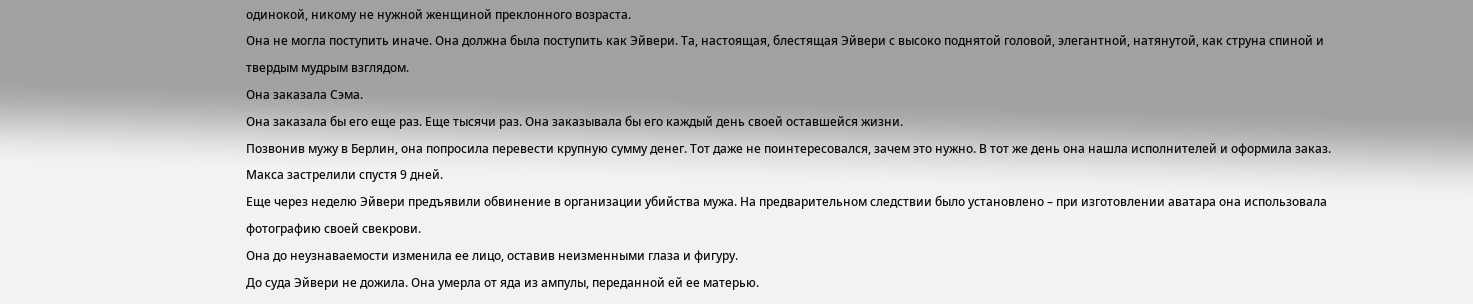одинокой, никому не нужной женщиной преклонного возраста.
Она не могла поступить иначе. Она должна была поступить как Эйвери. Та, настоящая, блестящая Эйвери с высоко поднятой головой, элегантной, натянутой, как струна спиной и твердым мудрым взглядом.
Она заказала Сэма.
Она заказала бы его еще раз. Еще тысячи раз. Она заказывала бы его каждый день своей оставшейся жизни.
Позвонив мужу в Берлин, она попросила перевести крупную сумму денег. Тот даже не поинтересовался, зачем это нужно. В тот же день она нашла исполнителей и оформила заказ.
Макса застрелили спустя 9 дней.
Еще через неделю Эйвери предъявили обвинение в организации убийства мужа. На предварительном следствии было установлено – при изготовлении аватара она использовала фотографию своей свекрови.
Она до неузнаваемости изменила ее лицо, оставив неизменными глаза и фигуру.
До суда Эйвери не дожила. Она умерла от яда из ампулы, переданной ей ее матерью.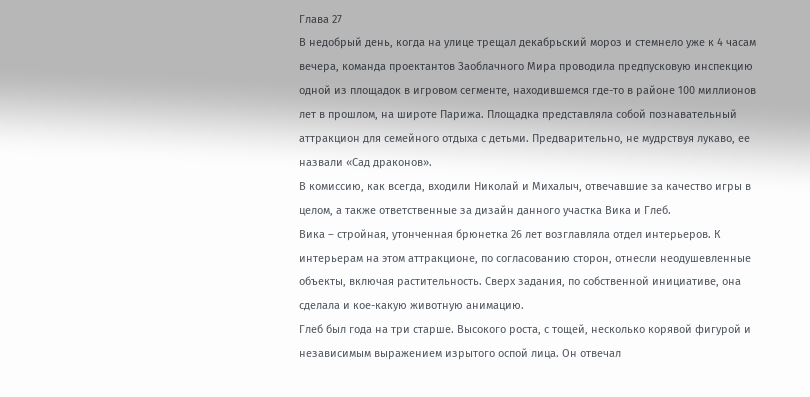Глава 27
В недобрый день, когда на улице трещал декабрьский мороз и стемнело уже к 4 часам вечера, команда проектантов Заоблачного Мира проводила предпусковую инспекцию одной из площадок в игровом сегменте, находившемся где-то в районе 100 миллионов лет в прошлом, на широте Парижа. Площадка представляла собой познавательный аттракцион для семейного отдыха с детьми. Предварительно, не мудрствуя лукаво, ее назвали «Сад драконов».
В комиссию, как всегда, входили Николай и Михалыч, отвечавшие за качество игры в целом, а также ответственные за дизайн данного участка Вика и Глеб.
Вика – стройная, утонченная брюнетка 26 лет возглавляла отдел интерьеров. К интерьерам на этом аттракционе, по согласованию сторон, отнесли неодушевленные объекты, включая растительность. Сверх задания, по собственной инициативе, она сделала и кое-какую животную анимацию.
Глеб был года на три старше. Высокого роста, с тощей, несколько корявой фигурой и независимым выражением изрытого оспой лица. Он отвечал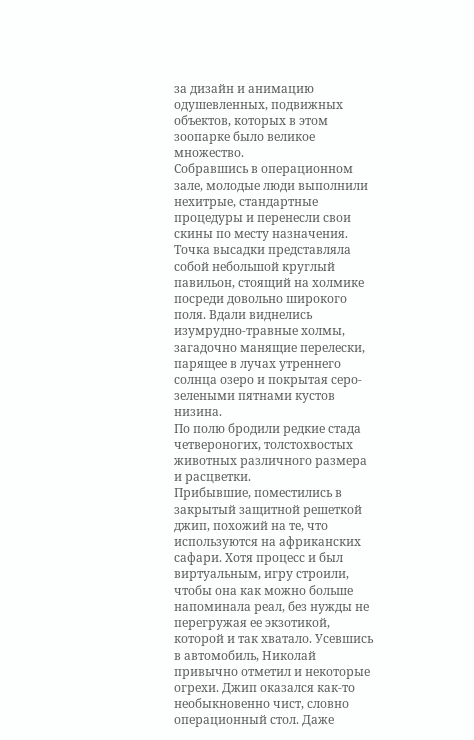за дизайн и анимацию одушевленных, подвижных объектов, которых в этом зоопарке было великое множество.
Собравшись в операционном зале, молодые люди выполнили нехитрые, стандартные процедуры и перенесли свои скины по месту назначения.
Точка высадки представляла собой небольшой круглый павильон, стоящий на холмике посреди довольно широкого поля. Вдали виднелись изумрудно-травные холмы, загадочно манящие перелески, парящее в лучах утреннего солнца озеро и покрытая серо-зелеными пятнами кустов низина.
По полю бродили редкие стада четвероногих, толстохвостых животных различного размера и расцветки.
Прибывшие, поместились в закрытый защитной решеткой джип, похожий на те, что используются на африканских сафари. Хотя процесс и был виртуальным, игру строили, чтобы она как можно больше напоминала реал, без нужды не перегружая ее экзотикой, которой и так хватало. Усевшись в автомобиль, Николай привычно отметил и некоторые огрехи. Джип оказался как-то необыкновенно чист, словно операционный стол. Даже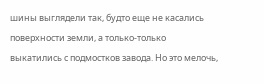шины выглядели так, будто еще не касались поверхности земли, а только-только выкатились с подмостков завода. Но это мелочь,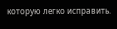которую легко исправить.